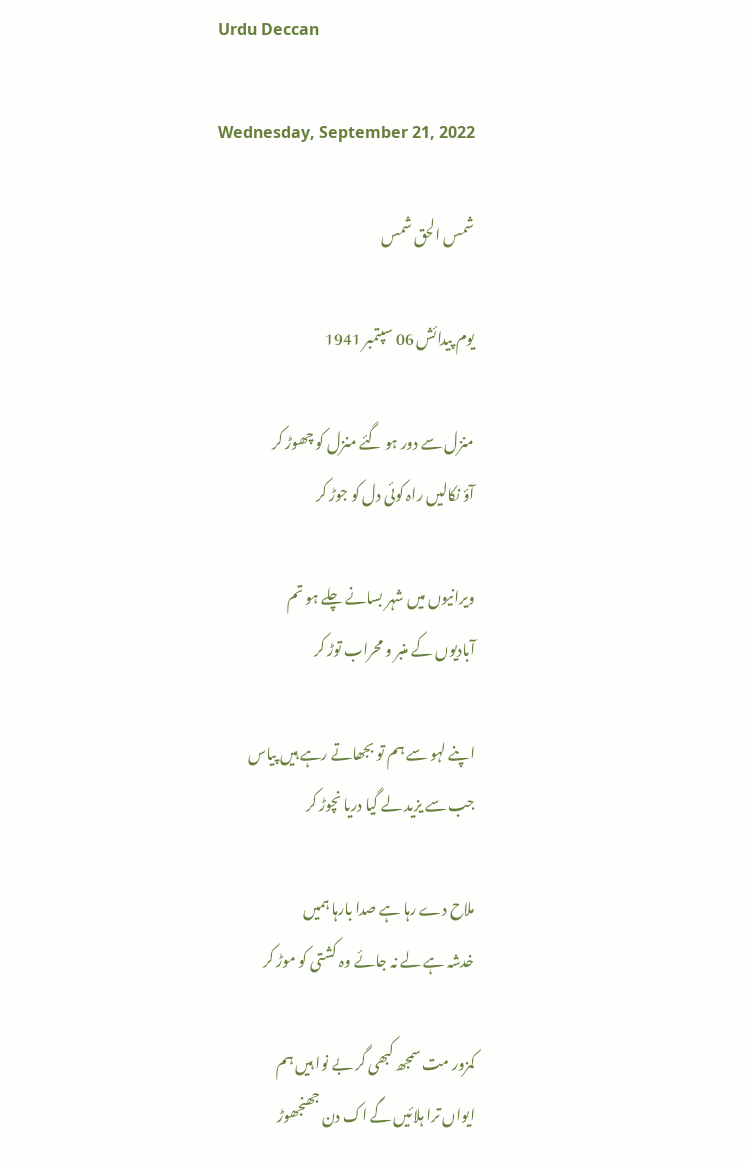Urdu Deccan

Wednesday, September 21, 2022

شمس الحق شمس

یوم پیدائش 06 سپتمبر 1941

منزل سے دور ہو گئے منزل کو چھوڑ کر
آؤ نکالیں راہ کوئی دل کو جوڑ کر

ویرانیوں میں شہر بسانے چلے ہو تم
آبادیوں کے منبر و محراب توڑ کر

اپنے لہو سے ہم تو بجھاتے رہے ہیں پیاس
جب سے یزید لے گیا دریا نچوڑ کر

ملاح دے رہا ہے صدا بارہا ہمیں
خدشہ ہے لے نہ جائے وہ کشتی کو موڑ کر

کمزور مت سمجھ کبھی گر بے نوا ہیں ہم
ایواں ترا ہلائیں گے اک دن جھنجھوڑ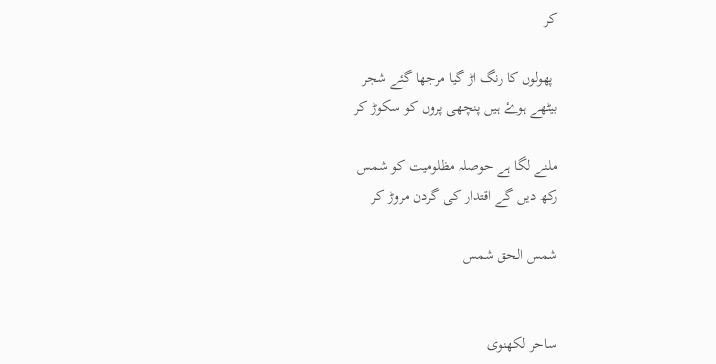کر

 پھولوں کا رنگ اڑ گیا مرجھا گئے شجر
بیٹھے ہوۓ ہیں پنچھی پروں کو سکوڑ کر

ملنے لگا ہے حوصلہ مظلومیت کو شمس
رکھ دیں گے اقتدار کی گردن مروڑ کر

شمس الحق شمس


ساحر لکھنوی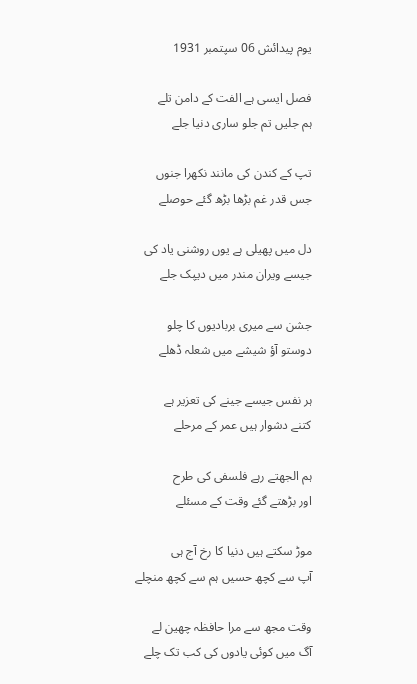یوم پیدائش 06 سپتمبر 1931

فصل ایسی ہے الفت کے دامن تلے
ہم جلیں تم جلو ساری دنیا جلے

تپ کے کندن کی مانند نکھرا جنوں
جس قدر غم بڑھا بڑھ گئے حوصلے

دل میں پھیلی ہے یوں روشنی یاد کی
جیسے ویران مندر میں دیپک جلے

جشن سے میری بربادیوں کا چلو
دوستو آؤ شیشے میں شعلہ ڈھلے

ہر نفس جیسے جینے کی تعزیر ہے
کتنے دشوار ہیں عمر کے مرحلے

ہم الجھتے رہے فلسفی کی طرح
اور بڑھتے گئے وقت کے مسئلے

موڑ سکتے ہیں دنیا کا رخ آج ہی
آپ سے کچھ حسیں ہم سے کچھ منچلے

وقت مجھ سے مرا حافظہ چھین لے
آگ میں کوئی یادوں کی کب تک چلے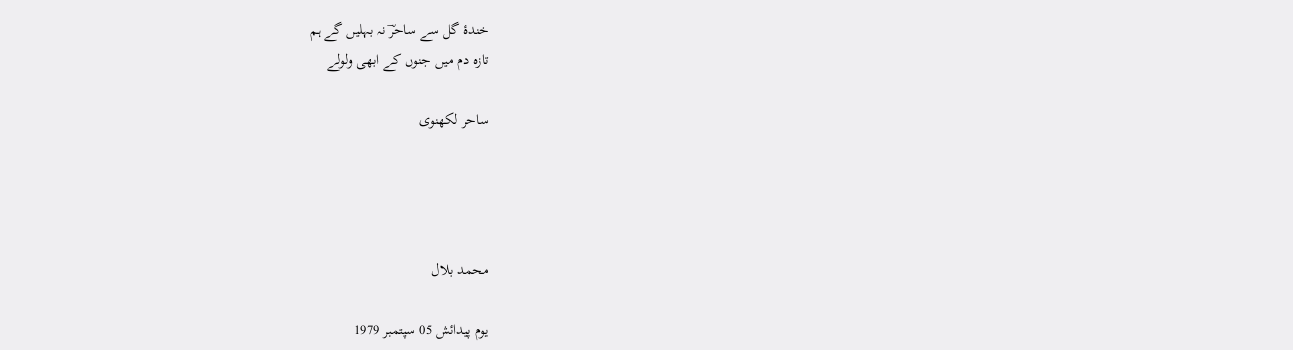خندۂ گل سے ساحرؔ نہ بہلیں گے ہم
تازہ دم میں جنوں کے ابھی ولولے

ساحر لکھنوی




محمد بلال

یوم پیدائش 05 سپتمبر 1979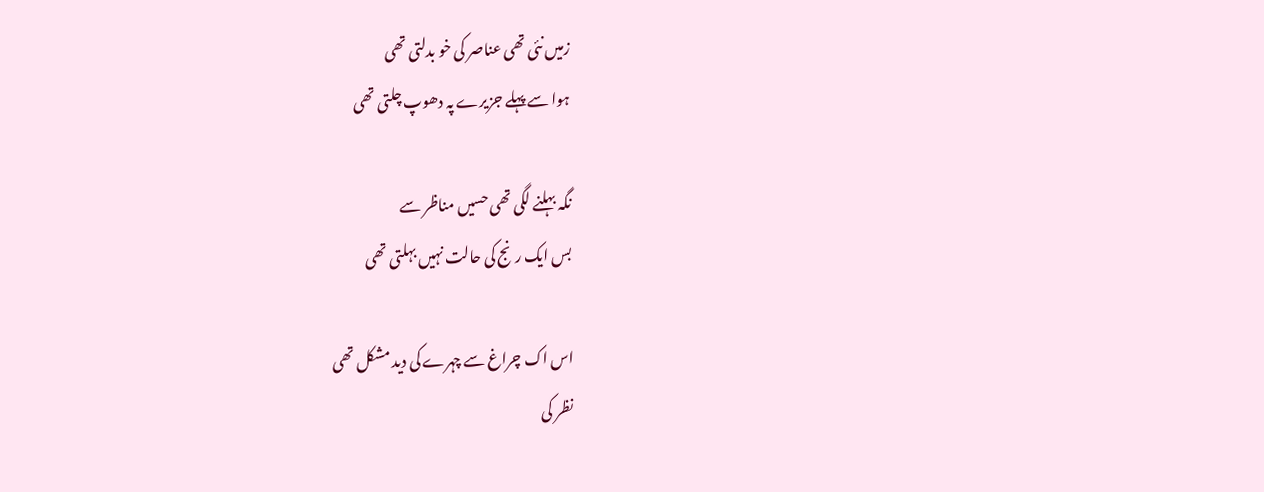زمیں نئی تھی عناصر کی خو بدلتی تھی
ہوا سے پہلے جزیرے پہ دھوپ چلتی تھی

نگہ بہلنے لگی تھی حسیں مناظر سے
بس ایک رنج کی حالت نہیں بہلتی تھی

اس اک چراغ سے چہرے کی دید مشکل تھی
نظر کی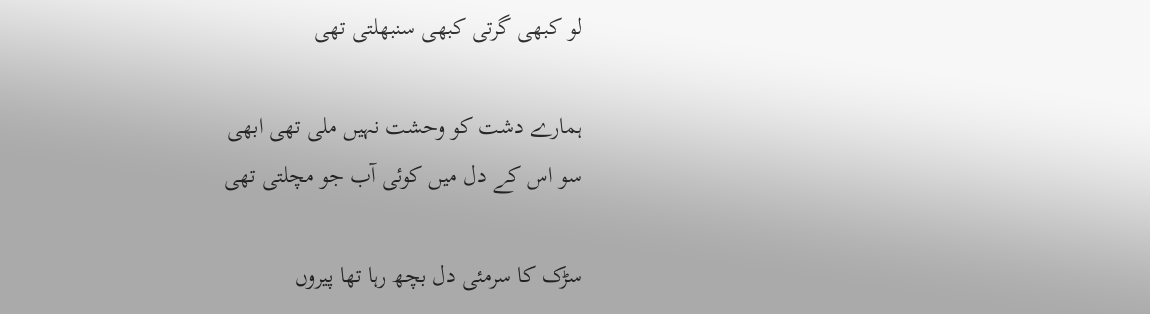لو کبھی گرتی کبھی سنبھلتی تھی

ہمارے دشت کو وحشت نہیں ملی تھی ابھی
سو اس کے دل میں کوئی آب جو مچلتی تھی

سڑک کا سرمئی دل بچھ رہا تھا پیروں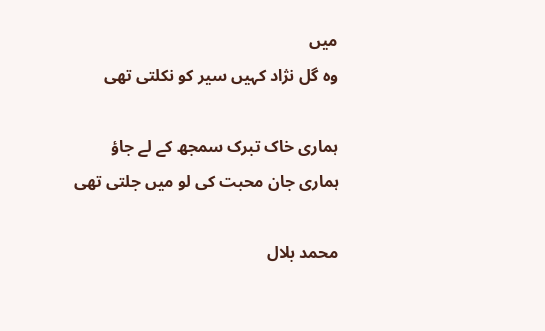میں
وہ گل نژاد کہیں سیر کو نکلتی تھی

ہماری خاک تبرک سمجھ کے لے جاؤ
ہماری جان محبت کی لو میں جلتی تھی

محمد بلال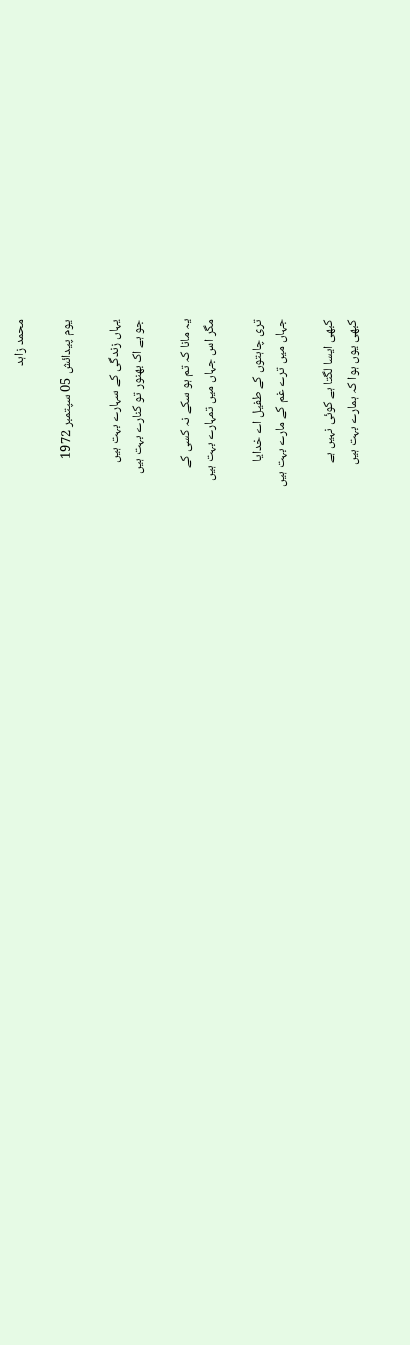محمد زاہد

یوم پیدائش 05 سپتمبر 1972

یہاں زندگی کے سہارے بہت ہیں
جو ہے اک بھنور تو کنارے بہت ہیں

یہ مانا کہ تم ہو سکے نہ کسی کے
مگر اس جہاں میں تمہارے بہت ہیں

تری چاہتوں کے طفیل اے خدایا
جہاں میں ترے غم کے مارے بہت ہیں

کبھی ایسا لگتا ہے کوئی نہیں ہے
کبھی یوں ہوا کہ ہمارے بہت ہیں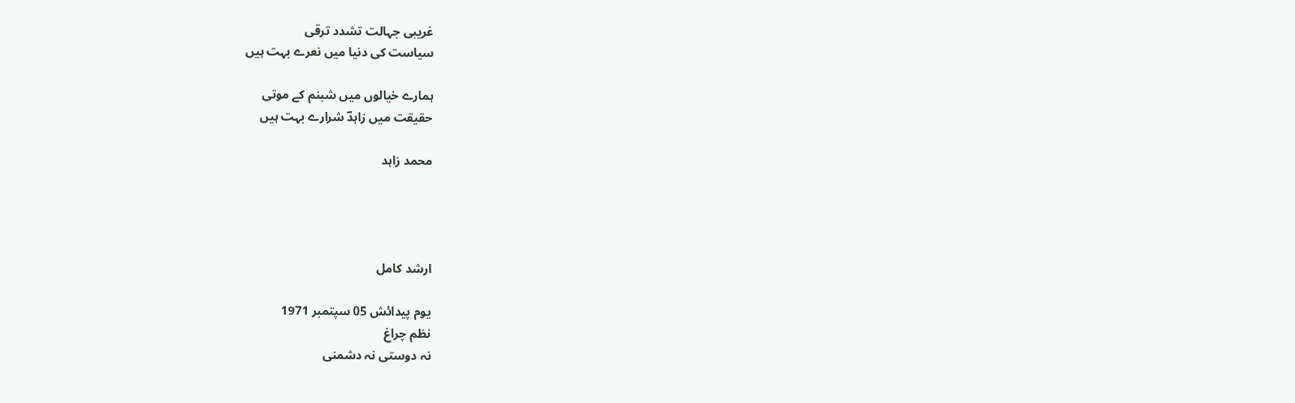غریبی جہالت تشدد ترقی
سیاست کی دنیا میں نعرے بہت ہیں

ہمارے خیالوں میں شبنم کے موتی
حقیقت میں زاہدؔ شرارے بہت ہیں

محمد زاہد




ارشد کامل

یوم پیدائش 05 سپتمبر 1971
نظم چراغ
نہ دوستی نہ دشمنی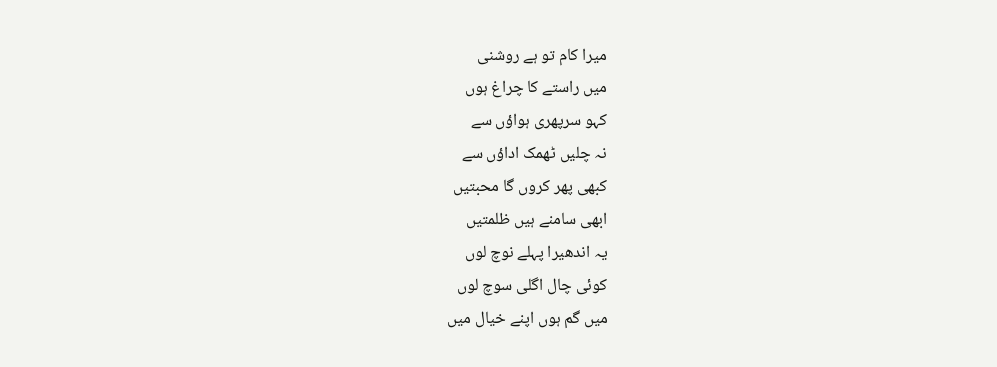میرا کام تو ہے روشنی
میں راستے کا چراغ ہوں
کہو سرپھری ہواؤں سے
نہ چلیں ٹھمک‌ اداؤں سے
کبھی پھر کروں گا محبتیں
ابھی سامنے ہیں ظلمتیں
یہ اندھیرا پہلے نوچ لوں
کوئی چال اگلی سوچ لوں
میں گم ہوں اپنے خیال میں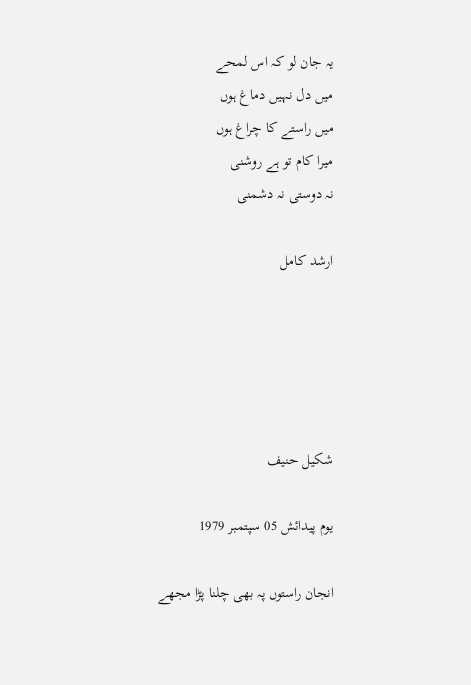یہ جان لو کہ اس لمحے
میں دل نہیں دماغ ہوں
میں راستے کا چراغ ہوں
میرا کام تو ہے روشنی
نہ دوستی نہ دشمنی

ارشد کامل





شکیل حنیف

یوم پیدائش 05 سپتمبر 1979

انجان راستوں پہ بھی چلنا پڑا مجھے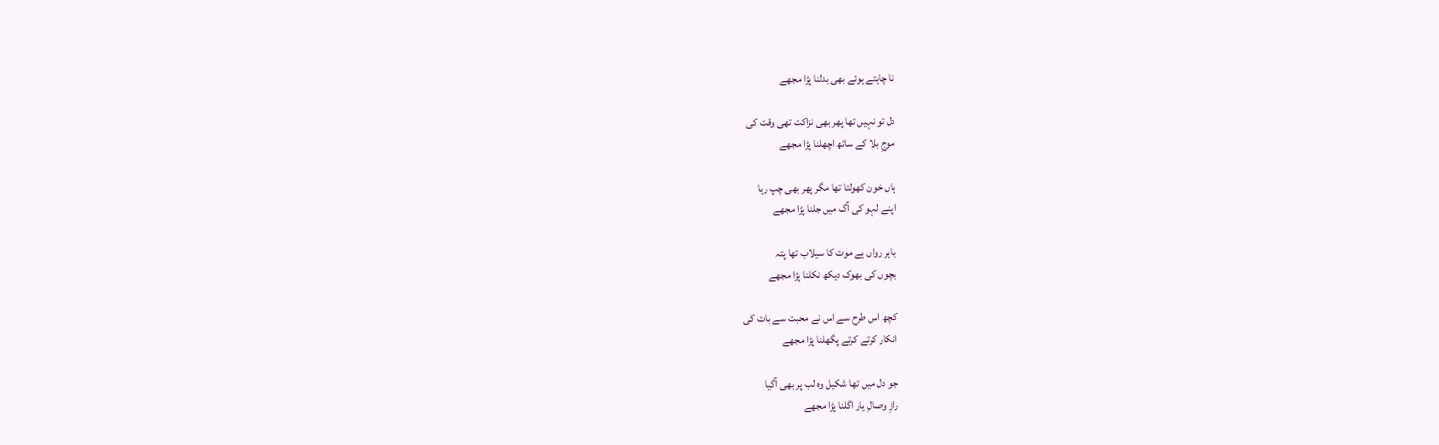نا چاہتے ہوئے بھی بدلنا پڑا مجھے

دل تو نہیں تھا پھر بھی نزاکت تھی وقت کی
موجِ بلا کے ساتھ اچھلنا پڑا مجھے

ہاں خون کھولتا تھا مگر پھر بھی چپ رہا
اپنے لہو کی آگ میں جلنا پڑا مجھے

باہر رواں ہے موت کا سیلاب تھا پتہ
بچوں کی بھوک دیکھ نکلنا پڑا مجھے

کچھ اس طرح سے اس نے محبت سے بات کی
انکار کرتے کرتے پگھلنا پڑا مجھے

جو دل میں تھا شکیل وہ لب پر بھی آگیا
رازِ وصالِ یار اگلنا پڑا مجھے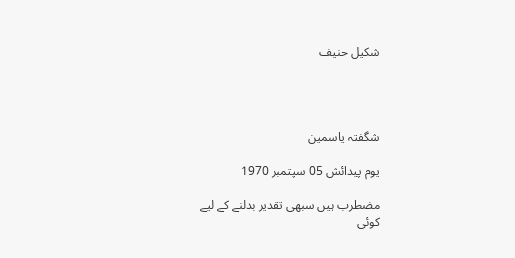شکیل حنیف




شگفتہ یاسمین

یوم پیدائش 05 سپتمبر 1970

مضطرب ہیں سبھی تقدیر بدلنے کے لیے
کوئی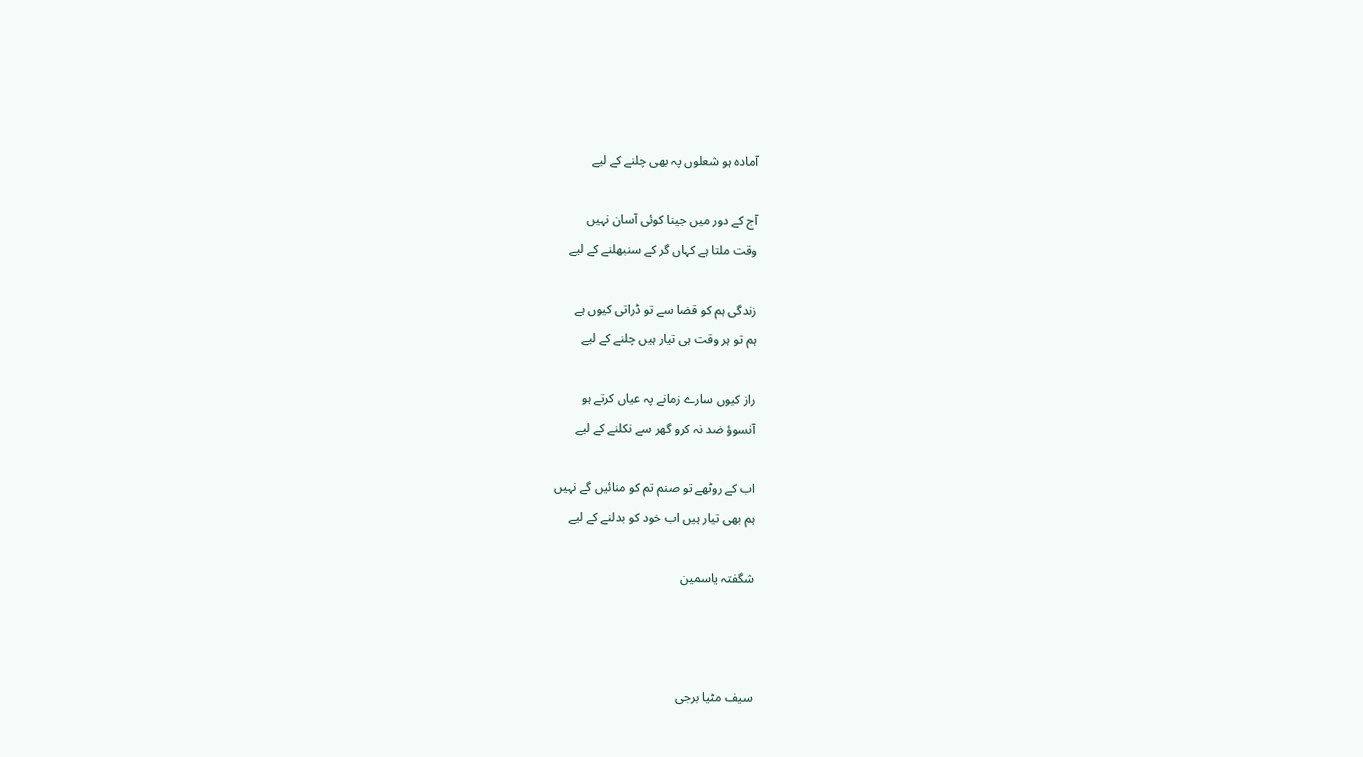آمادہ ہو شعلوں پہ بھی چلنے کے لیے

آج کے دور میں جینا کوئی آسان نہیں
وقت ملتا ہے کہاں گر کے سنبھلنے کے لیے

زندگی ہم کو قضا سے تو ڈراتی کیوں ہے
ہم تو ہر وقت ہی تیار ہیں چلنے کے لیے

راز کیوں سارے زمانے پہ عیاں کرتے ہو
آنسوؤ ضد نہ کرو گھر سے نکلنے کے لیے

اب کے روٹھے تو صنم تم کو منائیں گے نہیں
ہم بھی تیار ہیں اب خود کو بدلنے کے لیے

شگفتہ یاسمین



سیف مٹیا برجی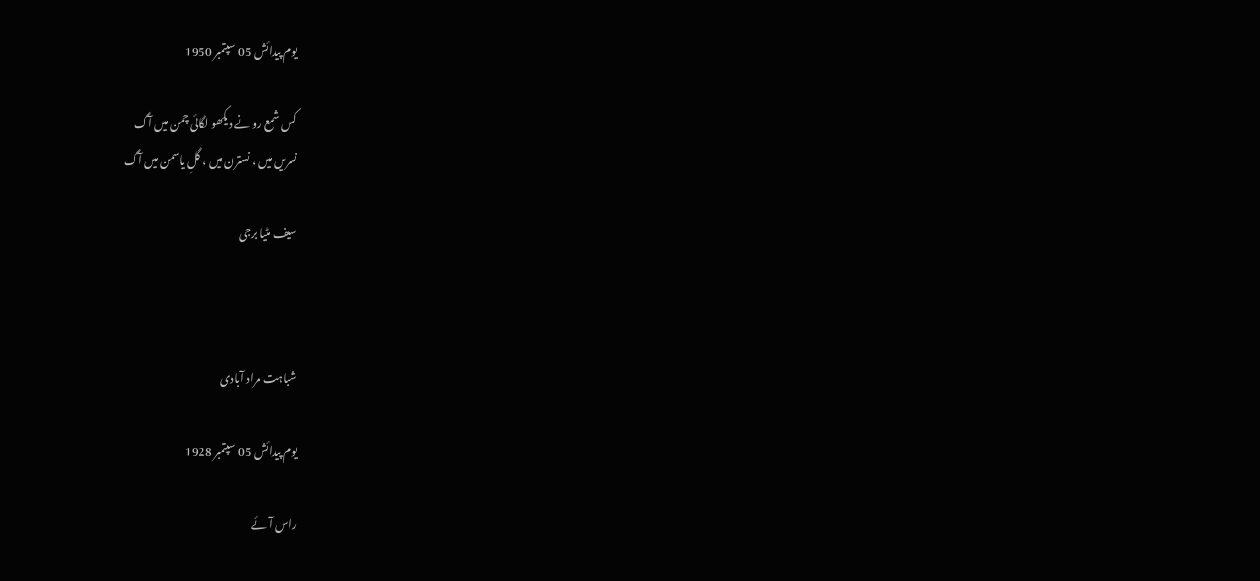یوم پیدائش 05 سپتمبر 1950

کس شمع رو نے دیکھو لگائی چمن میں آگ
نسریں میں ، نسترن میں ، گلِ یاسمن میں آگ

سیف مٹیا برجی



شباہت مراد آبادی

یوم پیدائش 05 سپتمبر 1928

راس آئے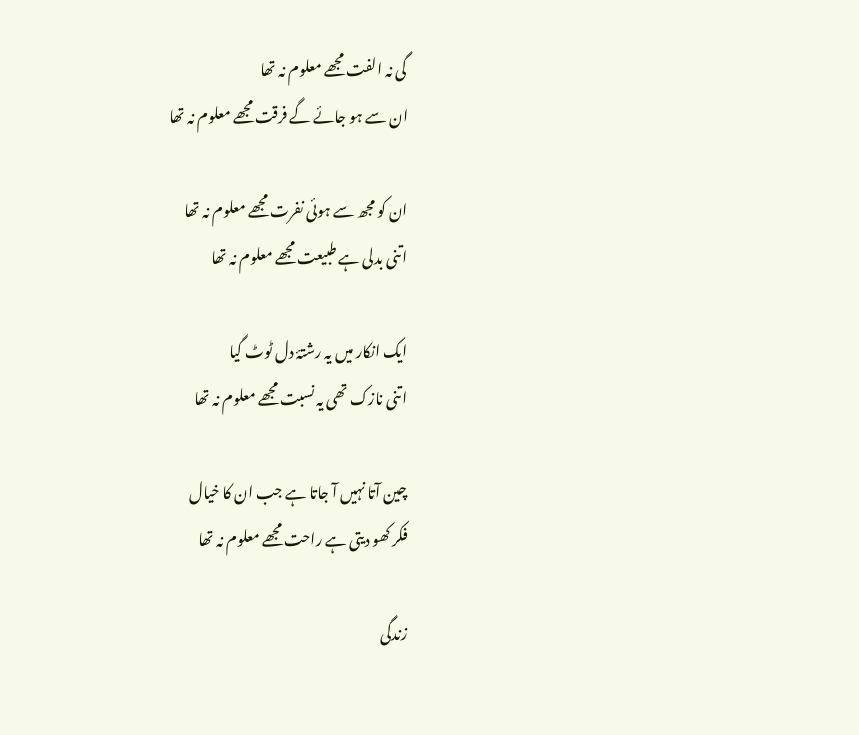گی نہ الفت مجھے معلوم نہ تھا
ان سے ہو جائے گے فرقت مجھے معلوم نہ تھا

ان کو مجھ سے ہوئی نفرت مجھے معلوم نہ تھا
اتنی بدلی ہے طبیعت مجھے معلوم نہ تھا

ایک انکار میں یہ رشتۂ دل ٹوٹ گیا
اتنی نازک تھی یہ نسبت مجھے معلوم نہ تھا

چین آتا نہیں آ جاتا ہے جب ان کا خیال
فکر کھو دیتی ہے راحت مجھے معلوم نہ تھا

زندگی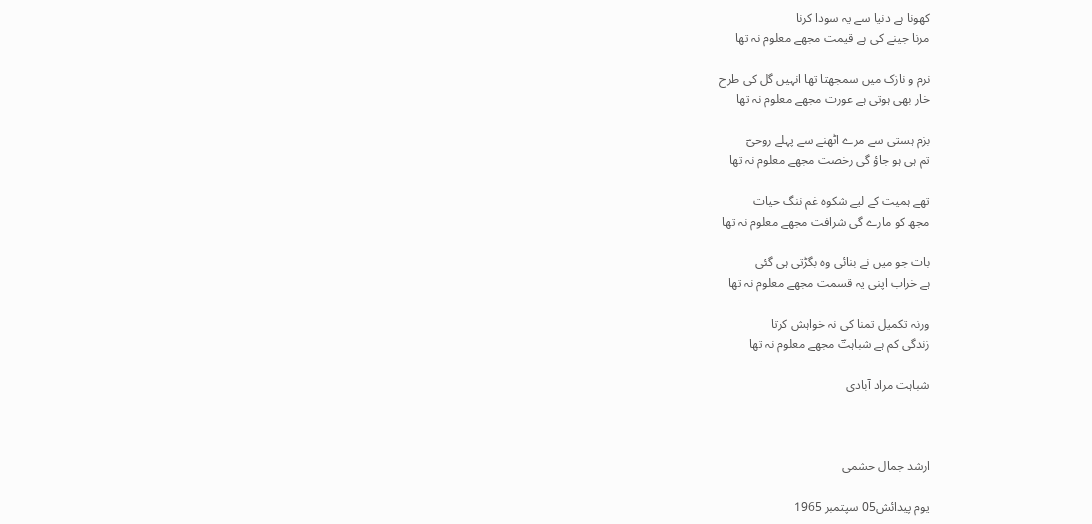کھونا ہے دنیا سے یہ سودا کرنا
مرنا جینے کی ہے قیمت مجھے معلوم نہ تھا

نرم و نازک میں سمجھتا تھا انہیں گل کی طرح
خار بھی ہوتی ہے عورت مجھے معلوم نہ تھا

بزم ہستی سے مرے اٹھنے سے پہلے روحیؔ
تم ہی ہو جاؤ گی رخصت مجھے معلوم نہ تھا

تھے ہمیت کے لیے شکوہ غم ننگ حیات
مجھ کو مارے گی شرافت مجھے معلوم نہ تھا

بات جو میں نے بنائی وہ بگڑتی ہی گئی
ہے خراب اپنی یہ قسمت مجھے معلوم نہ تھا

ورنہ تکمیل تمنا کی نہ خواہش کرتا
زندگی کم ہے شباہتؔ مجھے معلوم نہ تھا

شباہت مراد آبادی



ارشد جمال حشمی

یوم پیدائش05 سپتمبر 1965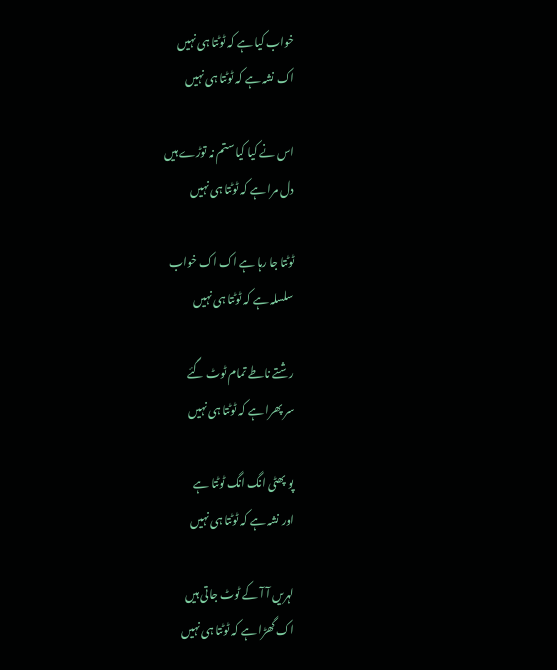خواب کیا ہے کہ ٹوٹتا ہی نہیں
اک نشہ ہے کہ ٹوٹتا ہی نہیں

اس نے کیا کیا ستم نہ توڑے ہیں
دل مرا ہے کہ ٹوٹتا ہی نہیں

ٹوٹتا جا رہا ہے اک اک خواب
سلسلہ ہے کہ ٹوٹتا ہی نہیں

رشتے ناطے تمام ٹوٹ گئے
سر پھرا ہے کہ ٹوٹتا ہی نہیں

پو پھٹی انگ انگ ٹوٹتا ہے
اور نشہ ہے کہ ٹوٹتا ہی نہیں

لہریں آ آ کے ٹوٹ جاتی ہیں
اک گھڑا ہے کہ ٹوٹتا ہی نہیں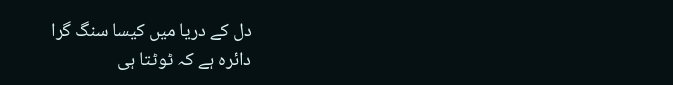دل کے دریا میں کیسا سنگ گرا
دائرہ ہے کہ ٹوٹتا ہی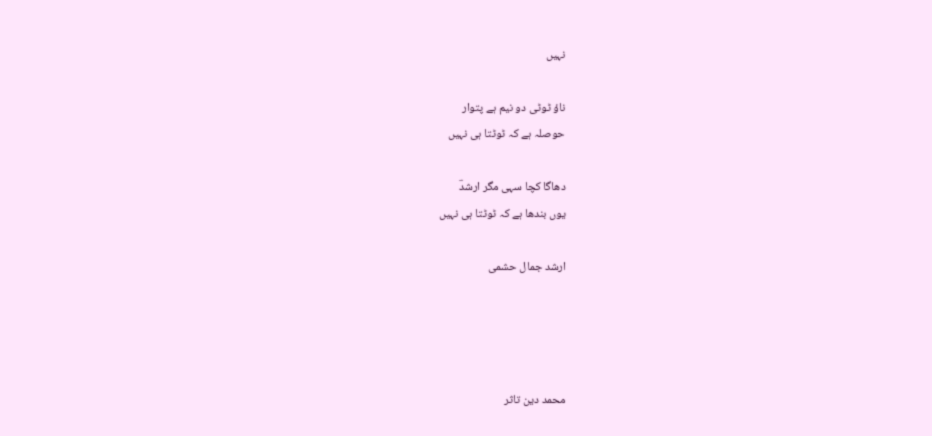نہیں

ناؤ ٹوٹی دو نیم ہے پتوار
حوصلہ ہے کہ ٹوٹتا ہی نہیں

دھاگا کچا سہی مگر ارشدؔ
یوں بندھا ہے کہ ٹوٹتا ہی نہیں

ارشد جمال حشمی




محمد دین تاثر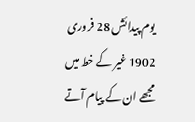یوم پیدائش 28 فروری 1902 غیر کے خط میں مجھے ان کے پیام آتے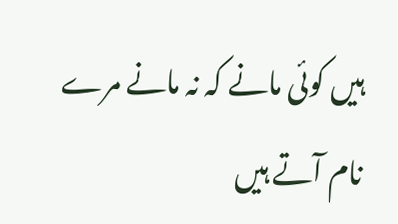ہیں کوئی مانے کہ نہ مانے مرے نام آتے ہیں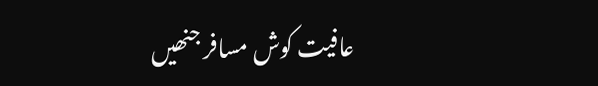عافیت کوش مسافر جنھیں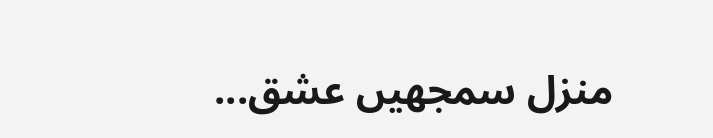منزل سمجھیں عشق...